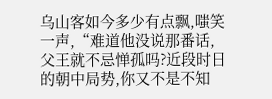乌山客如今多少有点飘,嗤笑一声,“难道他没说那番话,父王就不忌惮孤吗?近段时日的朝中局势,你又不是不知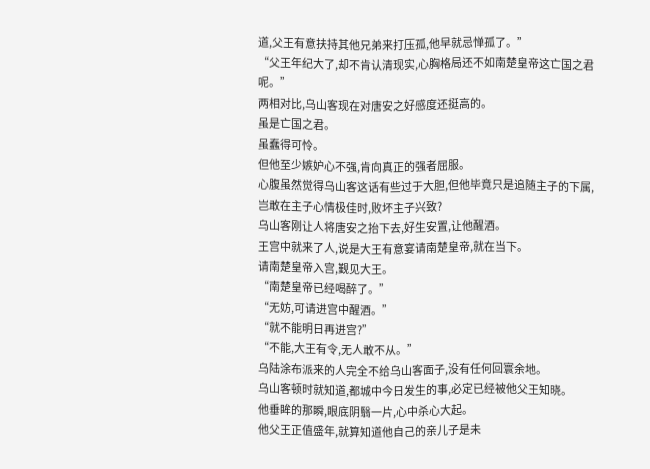道,父王有意扶持其他兄弟来打压孤,他早就忌惮孤了。”
“父王年纪大了,却不肯认清现实,心胸格局还不如南楚皇帝这亡国之君呢。”
两相对比,乌山客现在对唐安之好感度还挺高的。
虽是亡国之君。
虽蠢得可怜。
但他至少嫉妒心不强,肯向真正的强者屈服。
心腹虽然觉得乌山客这话有些过于大胆,但他毕竟只是追随主子的下属,岂敢在主子心情极佳时,败坏主子兴致?
乌山客刚让人将唐安之抬下去,好生安置,让他醒酒。
王宫中就来了人,说是大王有意宴请南楚皇帝,就在当下。
请南楚皇帝入宫,觐见大王。
“南楚皇帝已经喝醉了。”
“无妨,可请进宫中醒酒。”
“就不能明日再进宫?”
“不能,大王有令,无人敢不从。”
乌陆涂布派来的人完全不给乌山客面子,没有任何回寰余地。
乌山客顿时就知道,都城中今日发生的事,必定已经被他父王知晓。
他垂眸的那瞬,眼底阴翳一片,心中杀心大起。
他父王正值盛年,就算知道他自己的亲儿子是未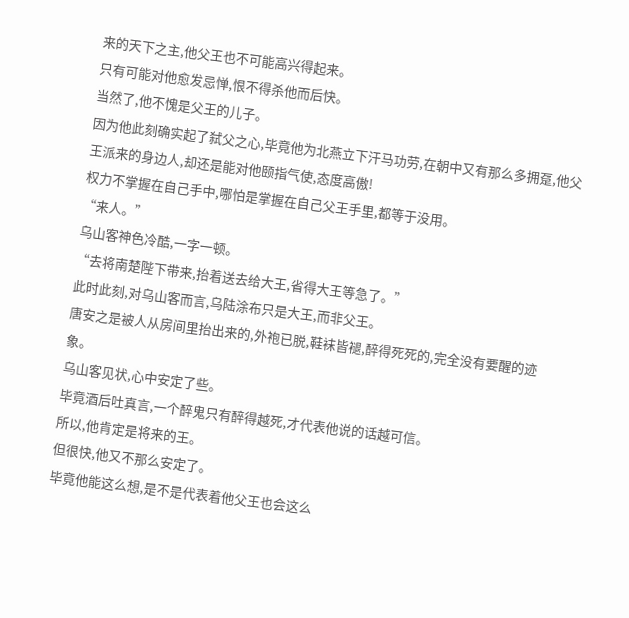来的天下之主,他父王也不可能高兴得起来。
只有可能对他愈发忌惮,恨不得杀他而后快。
当然了,他不愧是父王的儿子。
因为他此刻确实起了弑父之心,毕竟他为北燕立下汗马功劳,在朝中又有那么多拥趸,他父王派来的身边人,却还是能对他颐指气使,态度高傲!
权力不掌握在自己手中,哪怕是掌握在自己父王手里,都等于没用。
“来人。”
乌山客神色冷酷,一字一顿。
“去将南楚陛下带来,抬着送去给大王,省得大王等急了。”
此时此刻,对乌山客而言,乌陆涂布只是大王,而非父王。
唐安之是被人从房间里抬出来的,外袍已脱,鞋袜皆褪,醉得死死的,完全没有要醒的迹象。
乌山客见状,心中安定了些。
毕竟酒后吐真言,一个醉鬼只有醉得越死,才代表他说的话越可信。
所以,他肯定是将来的王。
但很快,他又不那么安定了。
毕竟他能这么想,是不是代表着他父王也会这么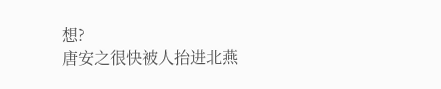想?
唐安之很快被人抬进北燕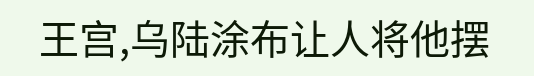王宫,乌陆涂布让人将他摆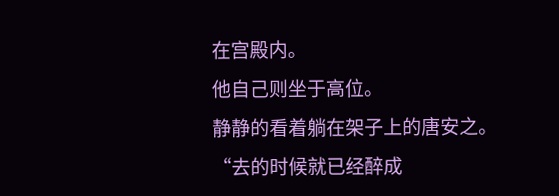在宫殿内。
他自己则坐于高位。
静静的看着躺在架子上的唐安之。
“去的时候就已经醉成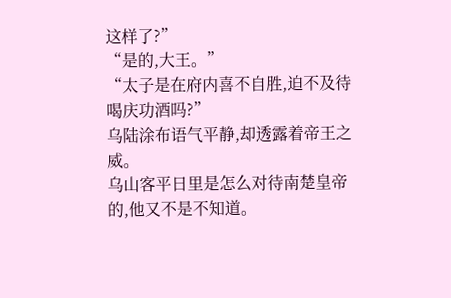这样了?”
“是的,大王。”
“太子是在府内喜不自胜,迫不及待喝庆功酒吗?”
乌陆涂布语气平静,却透露着帝王之威。
乌山客平日里是怎么对待南楚皇帝的,他又不是不知道。